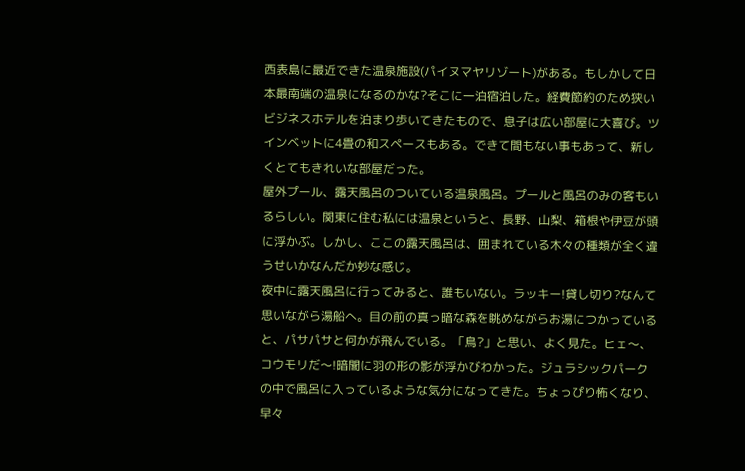西表島に最近できた温泉施設(パイヌマヤリゾート)がある。もしかして日本最南端の温泉になるのかな?そこに一泊宿泊した。経費節約のため狭いビジネスホテルを泊まり歩いてきたもので、息子は広い部屋に大喜び。ツインベットに4畳の和スペースもある。できて間もない事もあって、新しくとてもきれいな部屋だった。
屋外プール、露天風呂のついている温泉風呂。プールと風呂のみの客もいるらしい。関東に住む私には温泉というと、長野、山梨、箱根や伊豆が頭に浮かぶ。しかし、ここの露天風呂は、囲まれている木々の種類が全く違うせいかなんだか妙な感じ。
夜中に露天風呂に行ってみると、誰もいない。ラッキー!貸し切り?なんて思いながら湯船へ。目の前の真っ暗な森を眺めながらお湯につかっていると、パサパサと何かが飛んでいる。「鳥?」と思い、よく見た。ヒェ〜、コウモリだ〜!暗闇に羽の形の影が浮かびわかった。ジュラシックパークの中で風呂に入っているような気分になってきた。ちょっぴり怖くなり、早々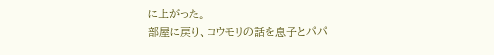に上がった。
部屋に戻り、コウモリの話を息子とパパ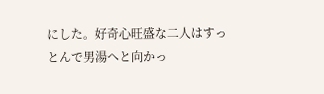にした。好奇心旺盛な二人はすっとんで男湯へと向かっ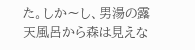た。しか〜し、男湯の露天風呂から森は見えな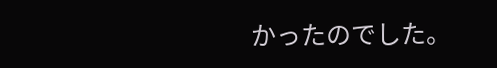かったのでした。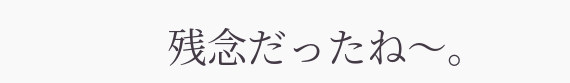残念だったね〜。